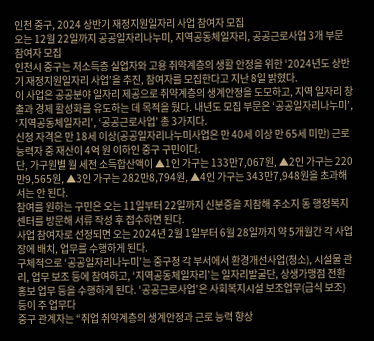인천 중구, 2024 상반기 재정지원일자리 사업 참여자 모집
오는 12월 22일까지 공공일자리나누미, 지역공동체일자리, 공공근로사업 3개 부문 참여자 모집
인천시 중구는 저소득층 실업자와 고용 취약계층의 생활 안정을 위한 ‘2024년도 상반기 재정지원일자리 사업’을 추진, 참여자를 모집한다고 지난 8일 밝혔다.
이 사업은 공공분야 일자리 제공으로 취약계층의 생계안정을 도모하고, 지역 일자리 창출과 경제 활성화를 유도하는 데 목적을 뒀다. 내년도 모집 부문은 ‘공공일자리나누미’, ‘지역공동체일자리’, ‘공공근로사업’ 총 3가지다.
신청 자격은 만 18세 이상(공공일자리나누미사업은 만 40세 이상 만 65세 미만) 근로 능력자 중 재산이 4억 원 이하인 중구 구민이다.
단, 가구원별 월 세전 소득합산액이 ▲1인 가구는 133만7,067원, ▲2인 가구는 220만9,565원, ▲3인 가구는 282만8,794원, ▲4인 가구는 343만7,948원을 초과해서는 안 된다.
참여를 원하는 구민은 오는 11일부터 22일까지 신분증을 지참해 주소지 동 행정복지센터를 방문해 서류 작성 후 접수하면 된다.
사업 참여자로 선정되면 오는 2024년 2월 1일부터 6월 28일까지 약 5개월간 각 사업장에 배치, 업무를 수행하게 된다.
구체적으로 ‘공공일자리나누미’는 중구청 각 부서에서 환경개선사업(청소), 시설물 관리, 업무 보조 등에 참여하고, ‘지역공동체일자리’는 일자리발굴단, 상생가맹점 전환 홍보 업무 등을 수행하게 된다. ‘공공근로사업’은 사회복지시설 보조업무(급식 보조) 등이 주 업무다
중구 관계자는 “취업 취약계층의 생계안정과 근로 능력 향상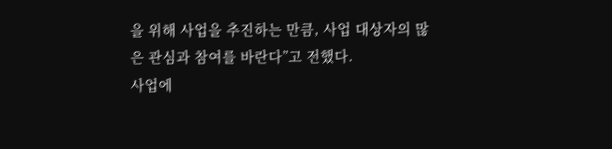을 위해 사업을 추진하는 만큼, 사업 대상자의 많은 관심과 참여를 바란다”고 전했다.
사업에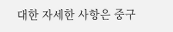대한 자세한 사항은 중구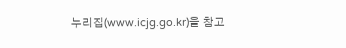누리집(www.icjg.go.kr)을 참고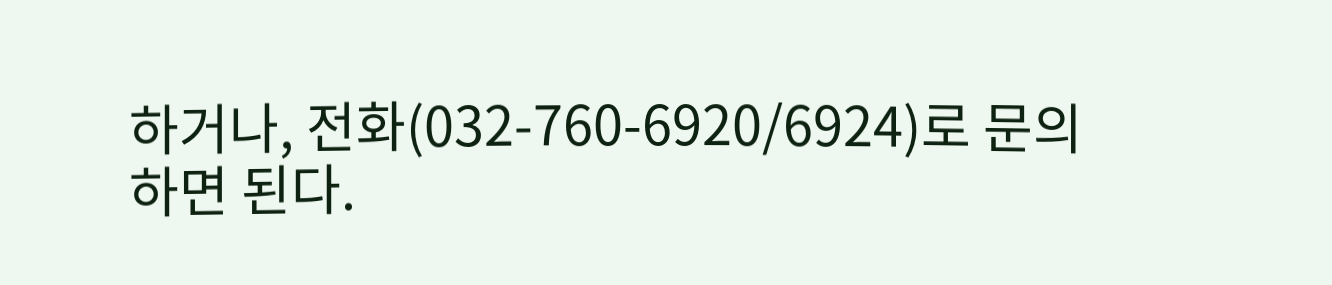하거나, 전화(032-760-6920/6924)로 문의하면 된다.